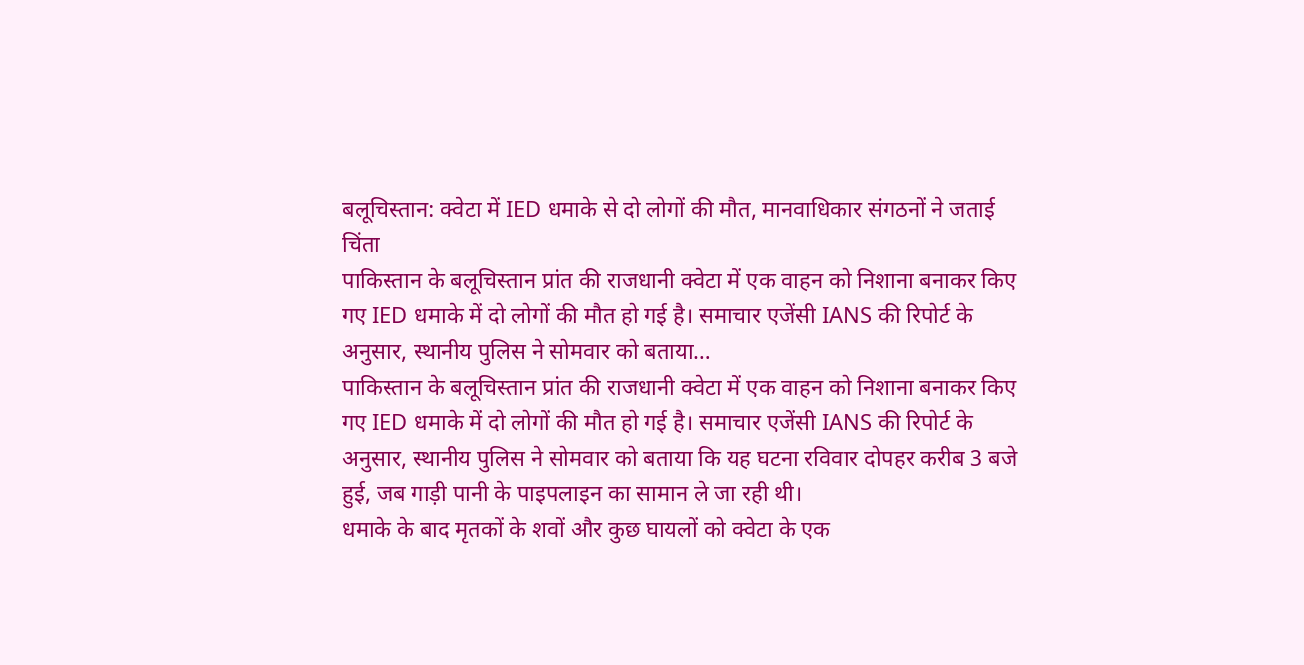बलूचिस्तान: क्वेटा में IED धमाके से दो लोगों की मौत, मानवाधिकार संगठनों ने जताई चिंता
पाकिस्तान के बलूचिस्तान प्रांत की राजधानी क्वेटा में एक वाहन को निशाना बनाकर किए गए IED धमाके में दो लोगों की मौत हो गई है। समाचार एजेंसी IANS की रिपोर्ट के अनुसार, स्थानीय पुलिस ने सोमवार को बताया…
पाकिस्तान के बलूचिस्तान प्रांत की राजधानी क्वेटा में एक वाहन को निशाना बनाकर किए गए IED धमाके में दो लोगों की मौत हो गई है। समाचार एजेंसी IANS की रिपोर्ट के अनुसार, स्थानीय पुलिस ने सोमवार को बताया कि यह घटना रविवार दोपहर करीब 3 बजे हुई, जब गाड़ी पानी के पाइपलाइन का सामान ले जा रही थी।
धमाके के बाद मृतकों के शवों और कुछ घायलों को क्वेटा के एक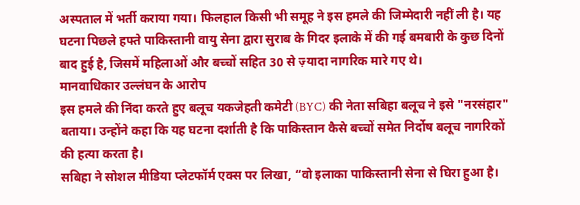अस्पताल में भर्ती कराया गया। फिलहाल किसी भी समूह ने इस हमले की जिम्मेदारी नहीं ली है। यह घटना पिछले हफ्ते पाकिस्तानी वायु सेना द्वारा सुराब के गिदर इलाके में की गई बमबारी के कुछ दिनों बाद हुई है, जिसमें महिलाओं और बच्चों सहित 30 से ज़्यादा नागरिक मारे गए थे।
मानवाधिकार उल्लंघन के आरोप
इस हमले की निंदा करते हुए बलूच यकजेहती कमेटी (BYC) की नेता सबिहा बलूच ने इसे "नरसंहार" बताया। उन्होंने कहा कि यह घटना दर्शाती है कि पाकिस्तान कैसे बच्चों समेत निर्दोष बलूच नागरिकों की हत्या करता है।
सबिहा ने सोशल मीडिया प्लेटफॉर्म एक्स पर लिखा, “वो इलाका पाकिस्तानी सेना से घिरा हुआ है।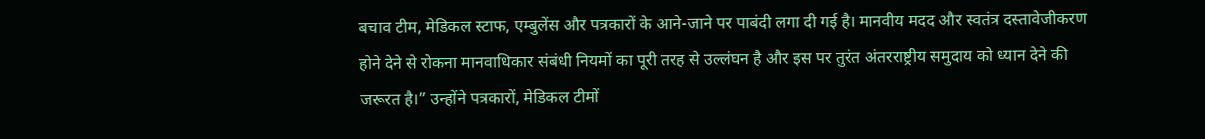बचाव टीम, मेडिकल स्टाफ, एम्बुलेंस और पत्रकारों के आने-जाने पर पाबंदी लगा दी गई है। मानवीय मदद और स्वतंत्र दस्तावेजीकरण होने देने से रोकना मानवाधिकार संबंधी नियमों का पूरी तरह से उल्लंघन है और इस पर तुरंत अंतरराष्ट्रीय समुदाय को ध्यान देने की जरूरत है।” उन्होंने पत्रकारों, मेडिकल टीमों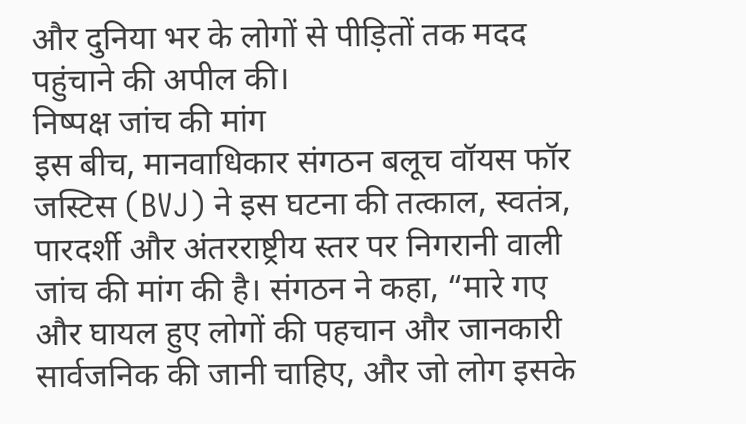और दुनिया भर के लोगों से पीड़ितों तक मदद पहुंचाने की अपील की।
निष्पक्ष जांच की मांग
इस बीच, मानवाधिकार संगठन बलूच वॉयस फॉर जस्टिस (BVJ) ने इस घटना की तत्काल, स्वतंत्र, पारदर्शी और अंतरराष्ट्रीय स्तर पर निगरानी वाली जांच की मांग की है। संगठन ने कहा, “मारे गए और घायल हुए लोगों की पहचान और जानकारी सार्वजनिक की जानी चाहिए, और जो लोग इसके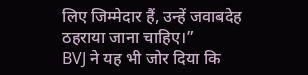लिए जिम्मेदार हैं, उन्हें जवाबदेह ठहराया जाना चाहिए।”
BVJ ने यह भी जोर दिया कि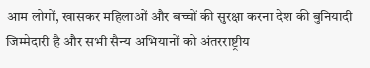आम लोगों, खासकर महिलाओं और बच्चों की सुरक्षा करना देश की बुनियादी जिम्मेदारी है और सभी सैन्य अभियानों को अंतरराष्ट्रीय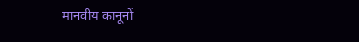मानवीय कानूनों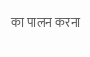का पालन करना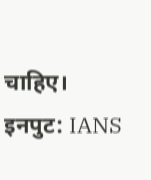चाहिए।
इनपुट: IANS